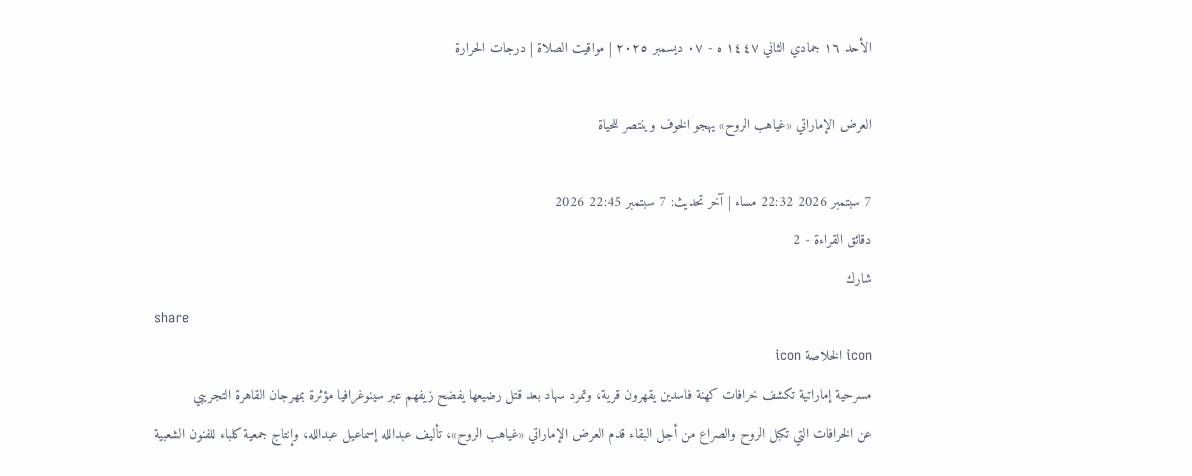الأحد ١٦ جمادي الثاني ١٤٤٧ ه - ٠٧ ديسمبر ٢٠٢٥ | مواقيت الصلاة | درجات الحرارة

العرض الإماراتي «غياهب الروح» يهجو الخوف وينتصر للحياة

7 سبتمبر 2026 22:32 مساء | آخر تحديث: 7 سبتمبر 22:45 2026
دقائق القراءة - 2
شارك
share
icon الخلاصة icon
مسرحية إماراتية تكشف خرافات كهنة فاسدين يقهرون قرية، وتمرد سهاد بعد قتل رضيعها يفضح زيفهم عبر سينوغرافيا مؤثرة بمهرجان القاهرة التجريبي
عن الخرافات التي تكبل الروح والصراع من أجل البقاء قدم العرض الإماراتي «غياهب الروح»، تأليف عبدالله إسماعيل عبدالله، وإنتاج جمعية كلباء للفنون الشعبية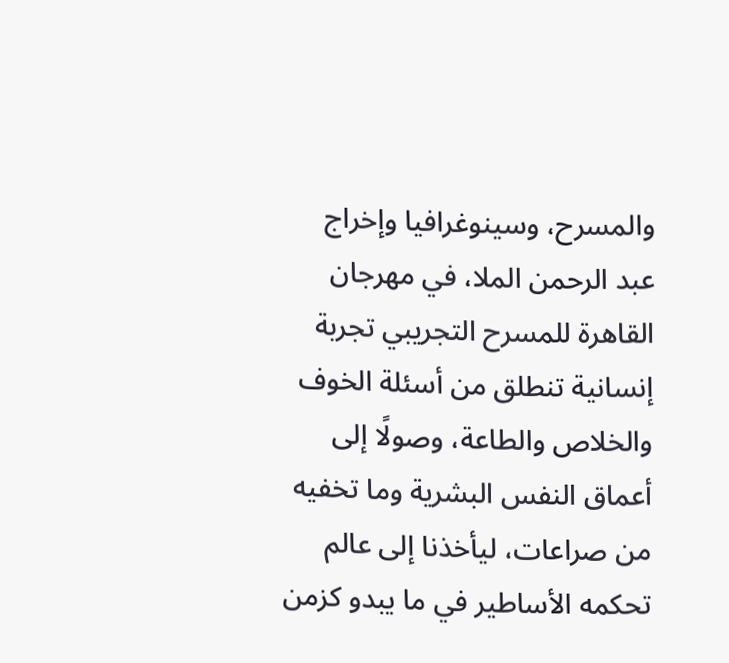والمسرح، وسينوغرافيا وإخراج عبد الرحمن الملا، في مهرجان القاهرة للمسرح التجريبي تجربة إنسانية تنطلق من أسئلة الخوف والخلاص والطاعة، وصولًا إلى أعماق النفس البشرية وما تخفيه من صراعات، ليأخذنا إلى عالم تحكمه الأساطير في ما يبدو كزمن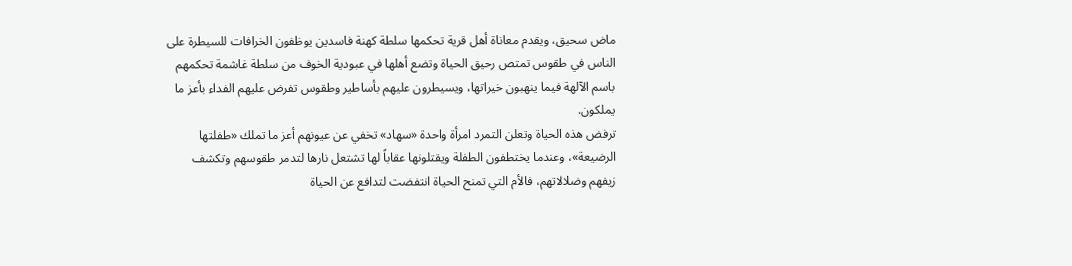ماض سحيق، ويقدم معاناة أهل قرية تحكمها سلطة كهنة فاسدين يوظفون الخرافات للسيطرة على الناس في طقوس تمتص رحيق الحياة وتضع أهلها في عبودية الخوف من سلطة غاشمة تحكمهم باسم الآلهة فيما ينهبون خيراتها، ويسيطرون عليهم بأساطير وطقوس تفرض عليهم الفداء بأعز ما يملكون.
ترفض هذه الحياة وتعلن التمرد امرأة واحدة «سهاد» تخفي عن عيونهم أعز ما تملك «طفلتها الرضيعة»، وعندما يختطفون الطفلة ويقتلونها عقاباً لها تشتعل نارها لتدمر طقوسهم وتكشف زيفهم وضلالاتهم، فالأم التي تمنح الحياة انتفضت لتدافع عن الحياة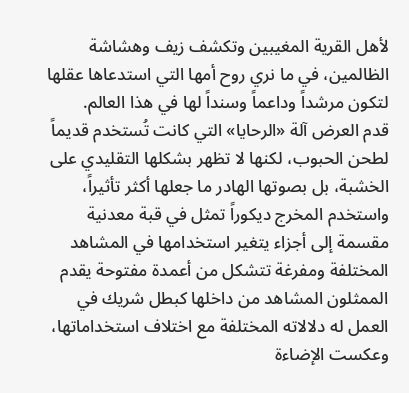لأهل القرية المغيبين وتكشف زيف وهشاشة الظالمين، في ما نري روح أمها التي استدعاها عقلها لتكون مرشداً وداعماً وسنداً لها في هذا العالم.
قدم العرض آلة «الرحايا» التي كانت تُستخدم قديماً لطحن الحبوب، لكنها لا تظهر بشكلها التقليدي على الخشبة، بل بصوتها الهادر ما جعلها أكثر تأثيراً، واستخدم المخرج ديكوراً تمثل في قبة معدنية مقسمة إلى أجزاء يتغير استخدامها في المشاهد المختلفة ومفرغة تتشكل من أعمدة مفتوحة يقدم الممثلون المشاهد من داخلها كبطل شريك في العمل له دلالاته المختلفة مع اختلاف استخداماتها، وعكست الإضاءة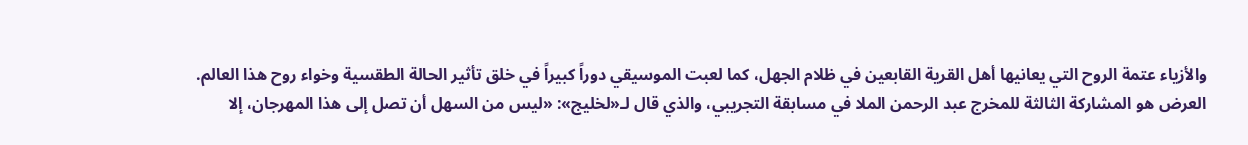والأزياء عتمة الروح التي يعانيها أهل القرية القابعين في ظلام الجهل، كما لعبت الموسيقي دوراً كبيراً في خلق تأثير الحالة الطقسية وخواء روح هذا العالم.
العرض هو المشاركة الثالثة للمخرج عبد الرحمن الملا في مسابقة التجريبي، والذي قال لـ«لخليج»: «ليس من السهل أن تصل إلى هذا المهرجان، إلا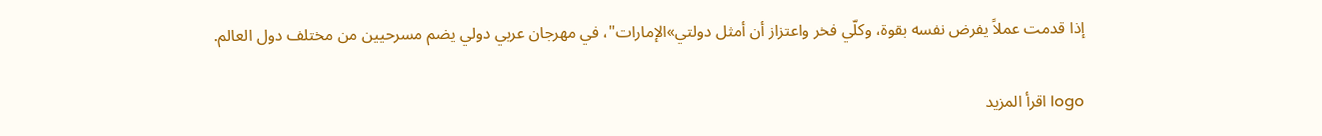إذا قدمت عملاً يفرض نفسه بقوة، وكلّي فخر واعتزاز أن أمثل دولتي»الإمارات"، في مهرجان عربي دولي يضم مسرحيين من مختلف دول العالم.

logo اقرأ المزيد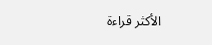الأكثر قراءة